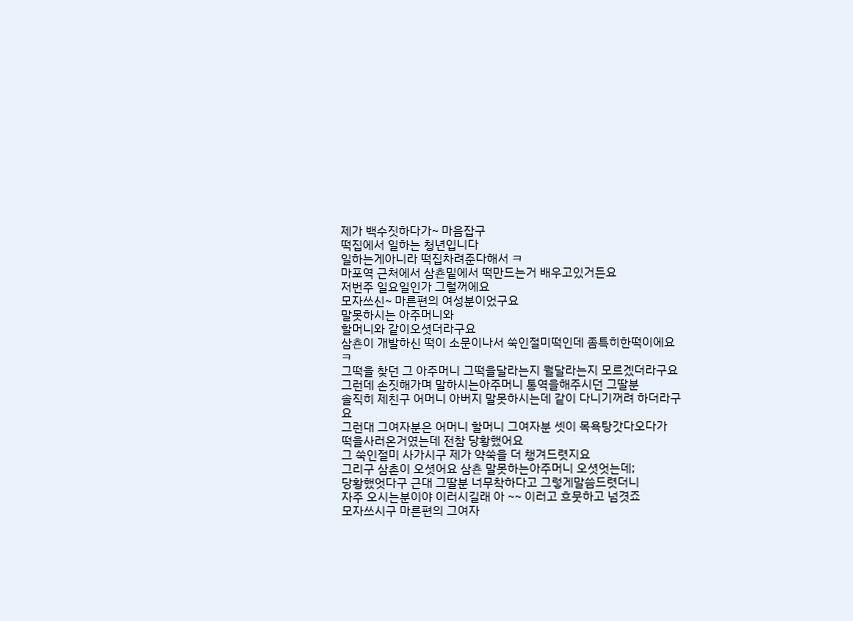제가 백수짓하다가~ 마음잡구
떡집에서 일하는 청년입니다
일하는게아니라 떡집차려준다해서 ㅋ
마포역 근처에서 삼쵼밑에서 떡만드는거 배우고있거든요
저번주 일요일인가 그럴꺼에요
모자쓰신~ 마른편의 여성분이었구요
말못하시는 아주머니와
할머니와 같이오셧더라구요
삼쵼이 개발하신 떡이 소문이나서 쑥인절미떡인데 좀특히한떡이에요 ㅋ
그떡을 찾던 그 아주머니 그떡을달라는지 뭘달라는지 모르겠더라구요
그런데 손짓해가며 말하시는아주머니 통역을해주시던 그딸분
솔직히 제친구 어머니 아버지 말못하시는데 같이 다니기꺼려 하더라구요
그런대 그여자분은 어머니 할머니 그여자분 셋이 목욕탕갓다오다가
떡을사러온거였는데 전참 당황했어요
그 쑥인절미 사가시구 제가 약쑥을 더 챙겨드렷지요
그리구 삼촌이 오셧어요 삼쵼 말못하는아주머니 오셧엇는데;
당황했엇다구 근대 그딸분 너무착하다고 그렇게말씀드렷더니
자주 오시는분이야 이러시길래 아 ~~ 이러고 흐뭇하고 넘겻죠
모자쓰시구 마른편의 그여자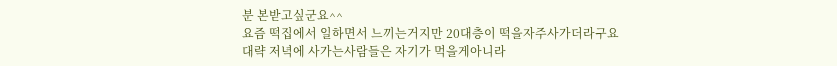분 본받고싶군요^^
요즘 떡집에서 일하면서 느끼는거지만 20대층이 떡을자주사가더라구요
대략 저녁에 사가는사람들은 자기가 먹을게아니라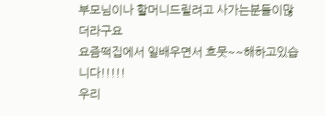부모님이나 할머니드릴려고 사가는분들이많더라구요
요즘떡집에서 일배우면서 흐뭇~~해하고있습니다!!!!!
우리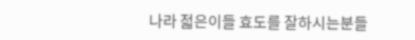나라 젋은이들 효도를 잘하시는분들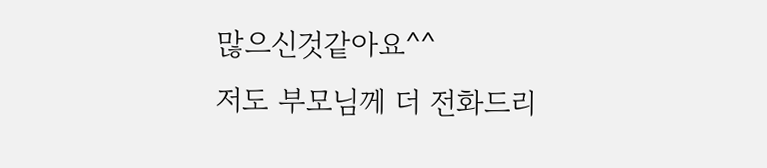많으신것같아요^^
저도 부모님께 더 전화드리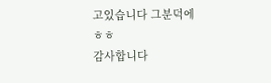고있습니다 그분덕에 ㅎㅎ
감사합니다